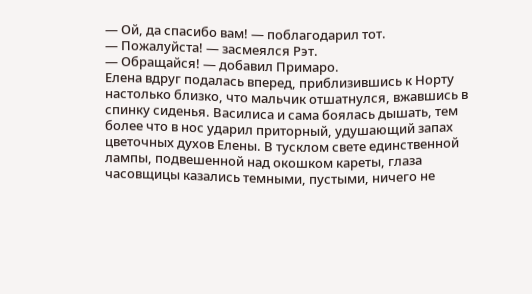— Ой, да спасибо вам! — поблагодарил тот.
— Пожалуйста! — засмеялся Рэт.
— Обращайся! — добавил Примаро.
Елена вдруг подалась вперед, приблизившись к Норту настолько близко, что мальчик отшатнулся, вжавшись в спинку сиденья. Василиса и сама боялась дышать, тем более что в нос ударил приторный, удушающий запах цветочных духов Елены. В тусклом свете единственной лампы, подвешенной над окошком кареты, глаза часовщицы казались темными, пустыми, ничего не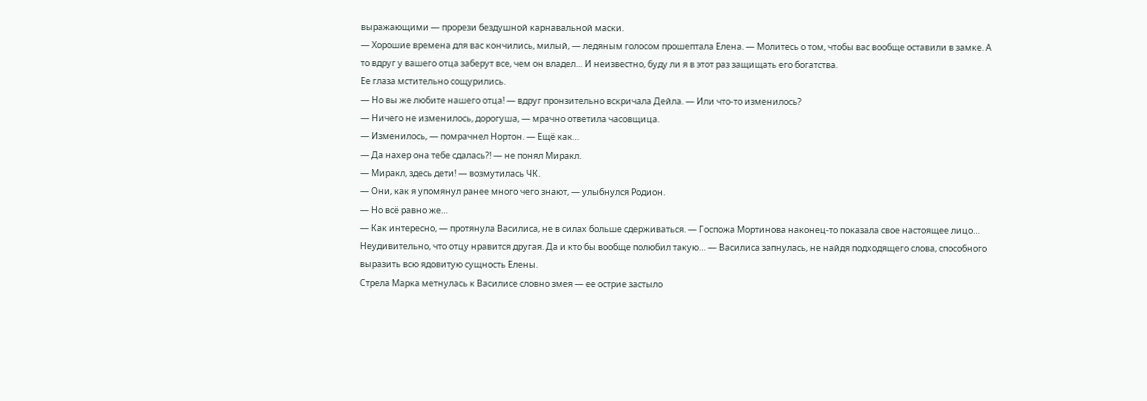выражающими — прорези бездушной карнавальной маски.
— Хорошие времена для вас кончились, милый, — ледяным голосом прошептала Елена. — Молитесь о том, чтобы вас вообще оставили в замке. А то вдруг у вашего отца заберут все, чем он владел… И неизвестно, буду ли я в этот раз защищать его богатства.
Ее глаза мстительно сощурились.
— Но вы же любите нашего отца! — вдруг пронзительно вскричала Дейла. — Или что-то изменилось?
— Ничего не изменилось, дорогуша, — мрачно ответила часовщица.
— Изменилось, — помрачнел Нортон. — Ещё как…
— Да нахер она тебе сдалась?! — не понял Миракл.
— Миракл, здесь дети! — возмутилась ЧК.
— Они, как я упомянул ранее много чего знают, — улыбнулся Родион.
— Но всё равно же…
— Как интересно, — протянула Василиса, не в силах больше сдерживаться. — Госпожа Мортинова наконец-то показала свое настоящее лицо… Неудивительно, что отцу нравится другая. Да и кто бы вообще полюбил такую… — Василиса запнулась, не найдя подходящего слова, способного выразить всю ядовитую сущность Елены.
Стрела Марка метнулась к Василисе словно змея — ее острие застыло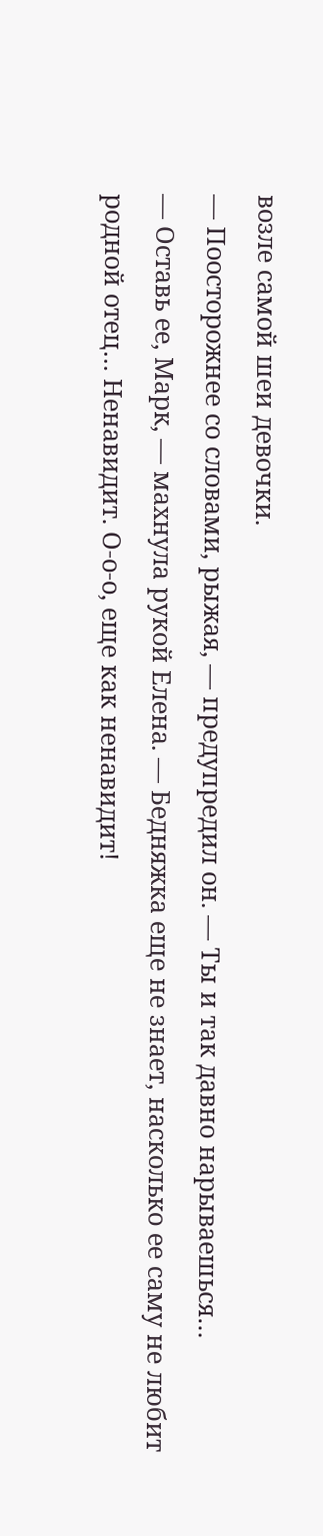возле самой шеи девочки.
— Поосторожнее со словами, рыжая, — предупредил он. — Ты и так давно нарываешься…
— Оставь ее, Марк, — махнула рукой Елена. — Бедняжка еще не знает, насколько ее саму не любит родной отец… Ненавидит. О-о-о, еще как ненавидит!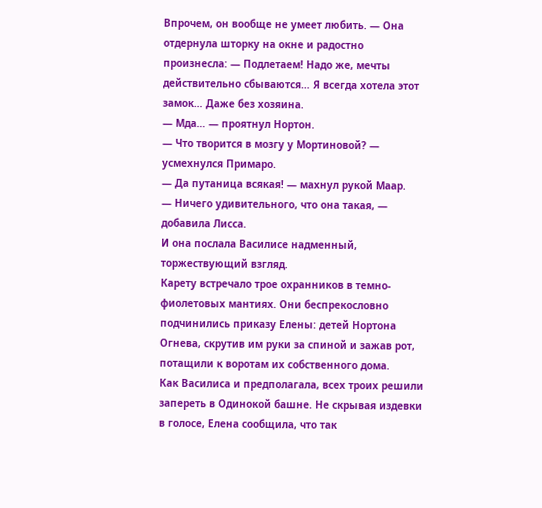Впрочем, он вообще не умеет любить. — Она отдернула шторку на окне и радостно произнесла: — Подлетаем! Надо же, мечты действительно сбываются… Я всегда хотела этот замок… Даже без хозяина.
— Мда… — проятнул Нортон.
— Что творится в мозгу у Мортиновой? — усмехнулся Примаро.
— Да путаница всякая! — махнул рукой Маар.
— Ничего удивительного, что она такая, — добавила Лисса.
И она послала Василисе надменный, торжествующий взгляд.
Карету встречало трое охранников в темно-фиолетовых мантиях. Они беспрекословно подчинились приказу Елены: детей Нортона Огнева, скрутив им руки за спиной и зажав рот, потащили к воротам их собственного дома.
Как Василиса и предполагала, всех троих решили запереть в Одинокой башне. Не скрывая издевки в голосе, Елена сообщила, что так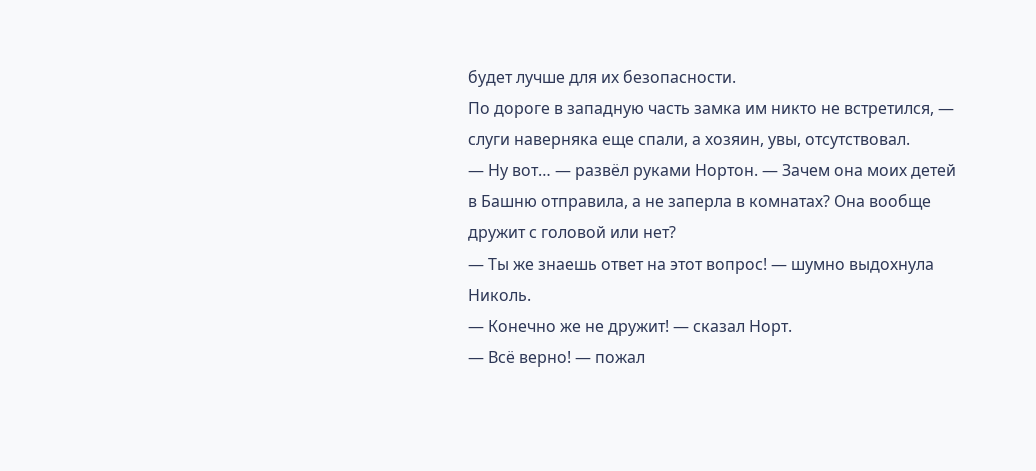будет лучше для их безопасности.
По дороге в западную часть замка им никто не встретился, — слуги наверняка еще спали, а хозяин, увы, отсутствовал.
— Ну вот… — развёл руками Нортон. — Зачем она моих детей в Башню отправила, а не заперла в комнатах? Она вообще дружит с головой или нет?
— Ты же знаешь ответ на этот вопрос! — шумно выдохнула Николь.
— Конечно же не дружит! — сказал Норт.
— Всё верно! — пожал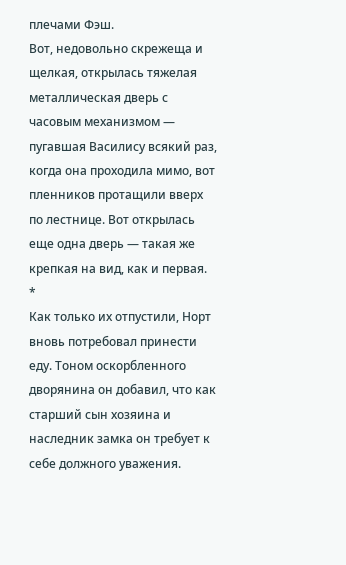плечами Фэш.
Вот, недовольно скрежеща и щелкая, открылась тяжелая металлическая дверь с часовым механизмом — пугавшая Василису всякий раз, когда она проходила мимо, вот пленников протащили вверх по лестнице. Вот открылась еще одна дверь — такая же крепкая на вид, как и первая.
*
Как только их отпустили, Норт вновь потребовал принести еду. Тоном оскорбленного дворянина он добавил, что как старший сын хозяина и наследник замка он требует к себе должного уважения.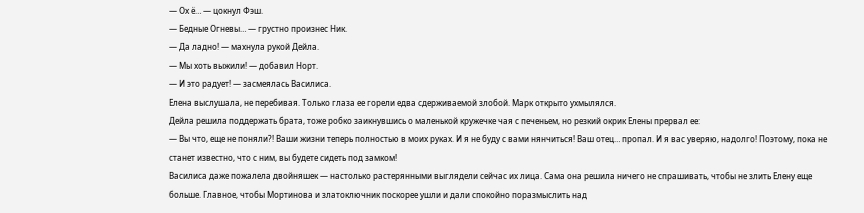— Ох ё… — цокнул Фэш.
— Бедные Огневы… — грустно произнес Ник.
— Да ладно! — махнула рукой Дейла.
— Мы хоть выжили! — добавил Норт.
— И это радует! — засмеялась Василиса.
Елена выслушала, не перебивая. Только глаза ее горели едва сдерживаемой злобой. Марк открыто ухмылялся.
Дейла решила поддержать брата, тоже робко заикнувшись о маленькой кружечке чая с печеньем, но резкий окрик Елены прервал ее:
— Вы что, еще не поняли?! Ваши жизни теперь полностью в моих руках. И я не буду с вами нянчиться! Ваш отец… пропал. И я вас уверяю, надолго! Поэтому, пока не станет известно, что с ним, вы будете сидеть под замком!
Василиса даже пожалела двойняшек — настолько растерянными выглядели сейчас их лица. Сама она решила ничего не спрашивать, чтобы не злить Елену еще больше. Главное, чтобы Мортинова и златоключник поскорее ушли и дали спокойно поразмыслить над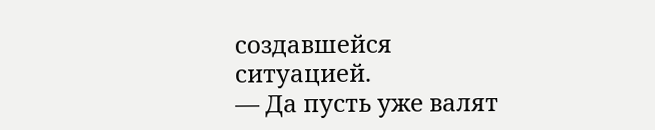создавшейся ситуацией.
— Да пусть уже валят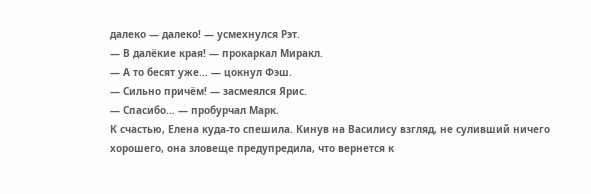далеко — далеко! — усмехнулся Рэт.
— В далёкие края! — прокаркал Миракл.
— А то бесят уже… — цокнул Фэш.
— Сильно причём! — засмеялся Ярис.
— Спасибо… — пробурчал Марк.
К счастью, Елена куда-то спешила. Кинув на Василису взгляд, не суливший ничего хорошего, она зловеще предупредила, что вернется к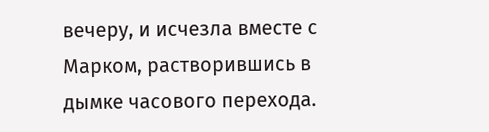вечеру, и исчезла вместе с Марком, растворившись в дымке часового перехода.